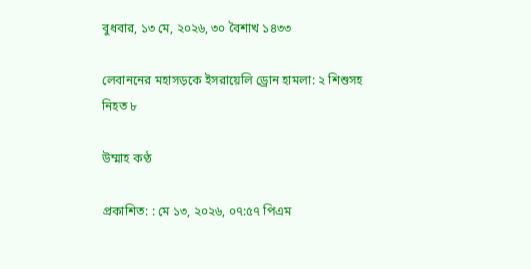বুধবার, ১৩ মে, ২০২৬, ৩০ বৈশাখ ১৪৩৩

লেবাননের মহাসড়কে ইসরায়েলি ড্রোন হামলা: ২ শিশুসহ নিহত ৮

উম্মাহ কণ্ঠ

প্রকাশিত: : মে ১৩, ২০২৬, ০৭:৫৭ পিএম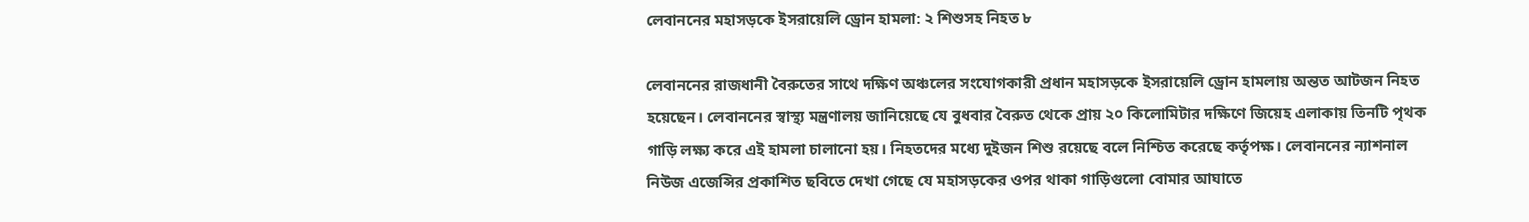লেবাননের মহাসড়কে ইসরায়েলি ড্রোন হামলা: ২ শিশুসহ নিহত ৮

লেবাননের রাজধানী বৈরুতের সাথে দক্ষিণ অঞ্চলের সংযোগকারী প্রধান মহাসড়কে ইসরায়েলি ড্রোন হামলায় অন্তত আটজন নিহত হয়েছেন। লেবাননের স্বাস্থ্য মন্ত্রণালয় জানিয়েছে যে বুধবার বৈরুত থেকে প্রায় ২০ কিলোমিটার দক্ষিণে জিয়েহ এলাকায় তিনটি পৃথক গাড়ি লক্ষ্য করে এই হামলা চালানো হয়। নিহতদের মধ্যে দুইজন শিশু রয়েছে বলে নিশ্চিত করেছে কর্তৃপক্ষ। লেবাননের ন্যাশনাল নিউজ এজেন্সির প্রকাশিত ছবিতে দেখা গেছে যে মহাসড়কের ওপর থাকা গাড়িগুলো বোমার আঘাতে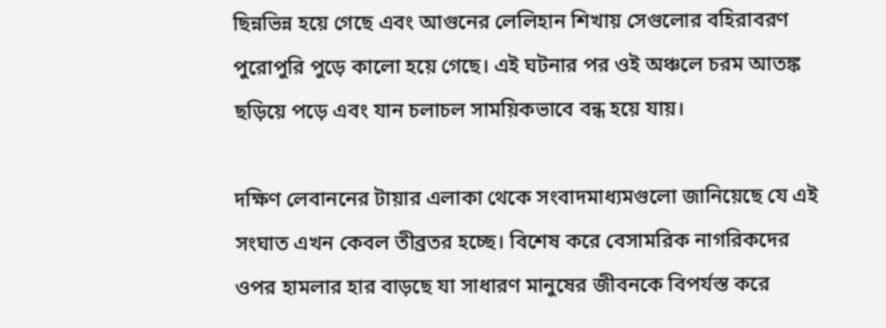ছিন্নভিন্ন হয়ে গেছে এবং আগুনের লেলিহান শিখায় সেগুলোর বহিরাবরণ পুরোপুরি পুড়ে কালো হয়ে গেছে। এই ঘটনার পর ওই অঞ্চলে চরম আতঙ্ক ছড়িয়ে পড়ে এবং যান চলাচল সাময়িকভাবে বন্ধ হয়ে যায়।

দক্ষিণ লেবাননের টায়ার এলাকা থেকে সংবাদমাধ্যমগুলো জানিয়েছে যে এই সংঘাত এখন কেবল তীব্রতর হচ্ছে। বিশেষ করে বেসামরিক নাগরিকদের ওপর হামলার হার বাড়ছে যা সাধারণ মানুষের জীবনকে বিপর্যস্ত করে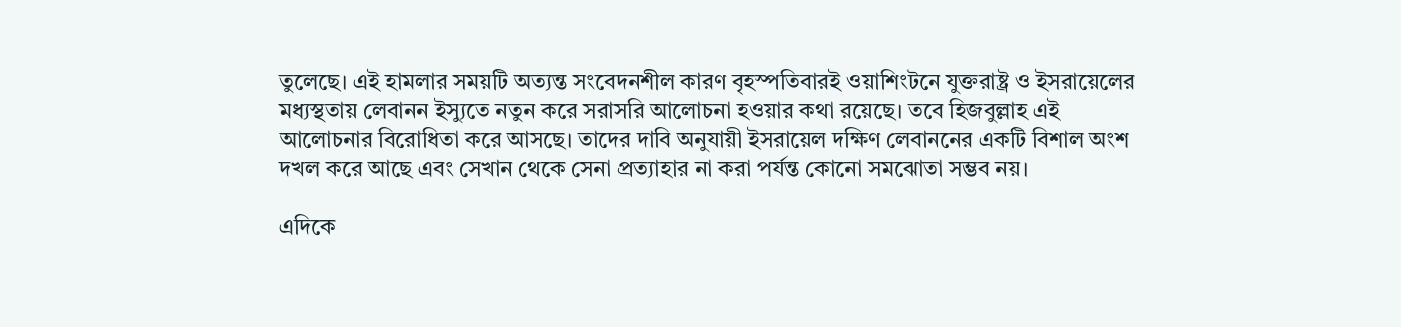তুলেছে। এই হামলার সময়টি অত্যন্ত সংবেদনশীল কারণ বৃহস্পতিবারই ওয়াশিংটনে যুক্তরাষ্ট্র ও ইসরায়েলের মধ্যস্থতায় লেবানন ইস্যুতে নতুন করে সরাসরি আলোচনা হওয়ার কথা রয়েছে। তবে হিজবুল্লাহ এই আলোচনার বিরোধিতা করে আসছে। তাদের দাবি অনুযায়ী ইসরায়েল দক্ষিণ লেবাননের একটি বিশাল অংশ দখল করে আছে এবং সেখান থেকে সেনা প্রত্যাহার না করা পর্যন্ত কোনো সমঝোতা সম্ভব নয়।

এদিকে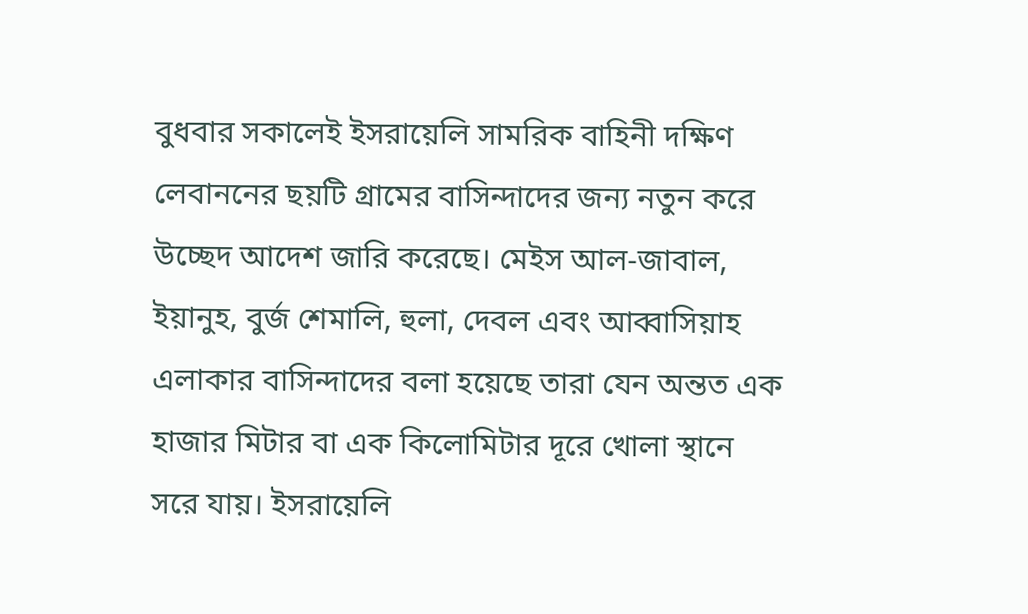বুধবার সকালেই ইসরায়েলি সামরিক বাহিনী দক্ষিণ লেবাননের ছয়টি গ্রামের বাসিন্দাদের জন্য নতুন করে উচ্ছেদ আদেশ জারি করেছে। মেইস আল-জাবাল, ইয়ানুহ, বুর্জ শেমালি, হুলা, দেবল এবং আব্বাসিয়াহ এলাকার বাসিন্দাদের বলা হয়েছে তারা যেন অন্তত এক হাজার মিটার বা এক কিলোমিটার দূরে খোলা স্থানে সরে যায়। ইসরায়েলি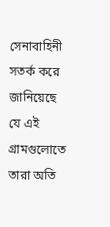সেনাবাহিনী সতর্ক করে জানিয়েছে যে এই গ্রামগুলোতে তারা অতি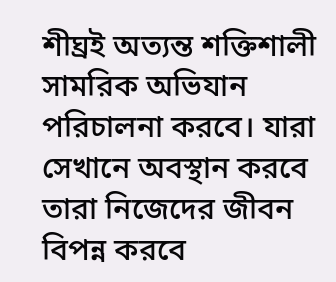শীঘ্রই অত্যন্ত শক্তিশালী সামরিক অভিযান পরিচালনা করবে। যারা সেখানে অবস্থান করবে তারা নিজেদের জীবন বিপন্ন করবে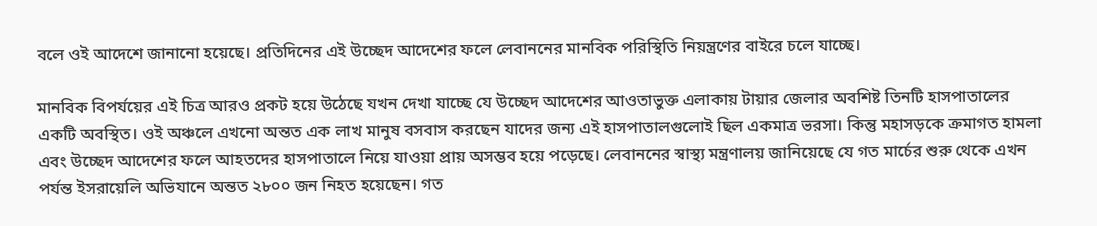বলে ওই আদেশে জানানো হয়েছে। প্রতিদিনের এই উচ্ছেদ আদেশের ফলে লেবাননের মানবিক পরিস্থিতি নিয়ন্ত্রণের বাইরে চলে যাচ্ছে।

মানবিক বিপর্যয়ের এই চিত্র আরও প্রকট হয়ে উঠেছে যখন দেখা যাচ্ছে যে উচ্ছেদ আদেশের আওতাভুক্ত এলাকায় টায়ার জেলার অবশিষ্ট তিনটি হাসপাতালের একটি অবস্থিত। ওই অঞ্চলে এখনো অন্তত এক লাখ মানুষ বসবাস করছেন যাদের জন্য এই হাসপাতালগুলোই ছিল একমাত্র ভরসা। কিন্তু মহাসড়কে ক্রমাগত হামলা এবং উচ্ছেদ আদেশের ফলে আহতদের হাসপাতালে নিয়ে যাওয়া প্রায় অসম্ভব হয়ে পড়েছে। লেবাননের স্বাস্থ্য মন্ত্রণালয় জানিয়েছে যে গত মার্চের শুরু থেকে এখন পর্যন্ত ইসরায়েলি অভিযানে অন্তত ২৮০০ জন নিহত হয়েছেন। গত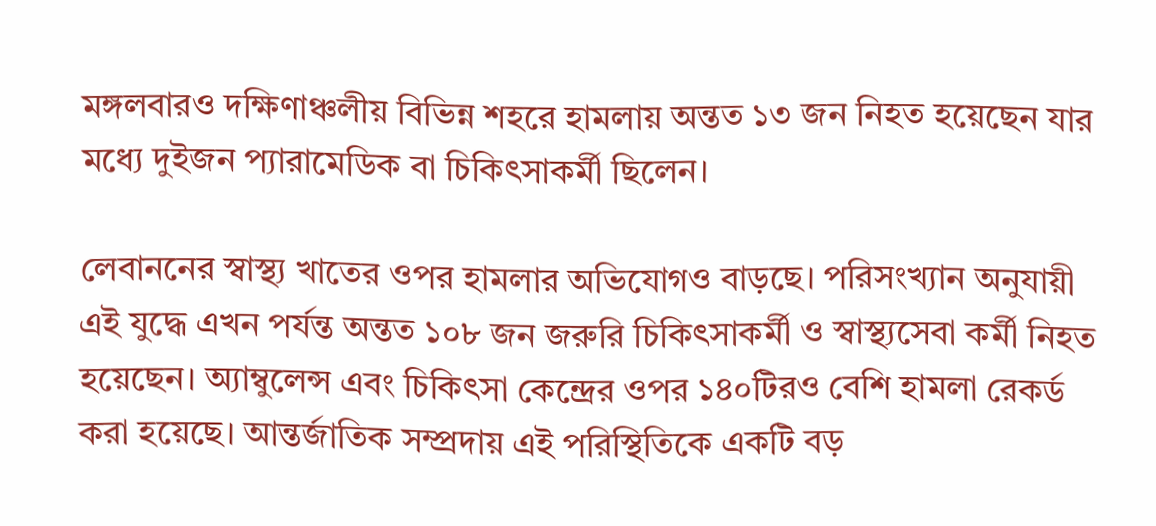মঙ্গলবারও দক্ষিণাঞ্চলীয় বিভিন্ন শহরে হামলায় অন্তত ১৩ জন নিহত হয়েছেন যার মধ্যে দুইজন প্যারামেডিক বা চিকিৎসাকর্মী ছিলেন।

লেবাননের স্বাস্থ্য খাতের ওপর হামলার অভিযোগও বাড়ছে। পরিসংখ্যান অনুযায়ী এই যুদ্ধে এখন পর্যন্ত অন্তত ১০৮ জন জরুরি চিকিৎসাকর্মী ও স্বাস্থ্যসেবা কর্মী নিহত হয়েছেন। অ্যাম্বুলেন্স এবং চিকিৎসা কেন্দ্রের ওপর ১৪০টিরও বেশি হামলা রেকর্ড করা হয়েছে। আন্তর্জাতিক সম্প্রদায় এই পরিস্থিতিকে একটি বড়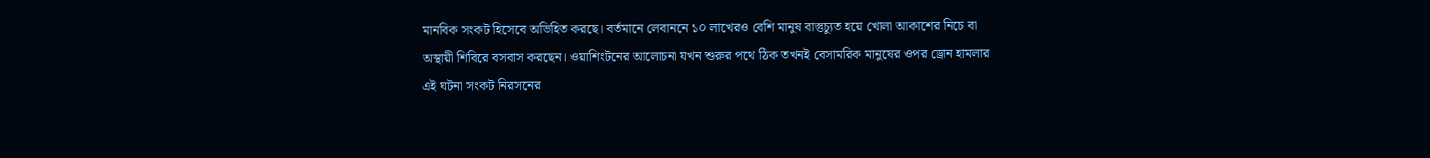মানবিক সংকট হিসেবে অভিহিত করছে। বর্তমানে লেবাননে ১০ লাখেরও বেশি মানুষ বাস্তুচ্যুত হয়ে খোলা আকাশের নিচে বা অস্থায়ী শিবিরে বসবাস করছেন। ওয়াশিংটনের আলোচনা যখন শুরুর পথে ঠিক তখনই বেসামরিক মানুষের ওপর ড্রোন হামলার এই ঘটনা সংকট নিরসনের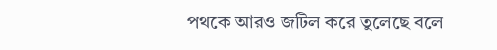পথকে আরও জটিল করে তুলেছে বলে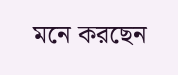মনে করছেন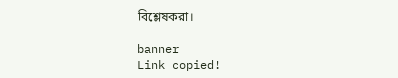বিশ্লেষকরা।

banner
Link copied!